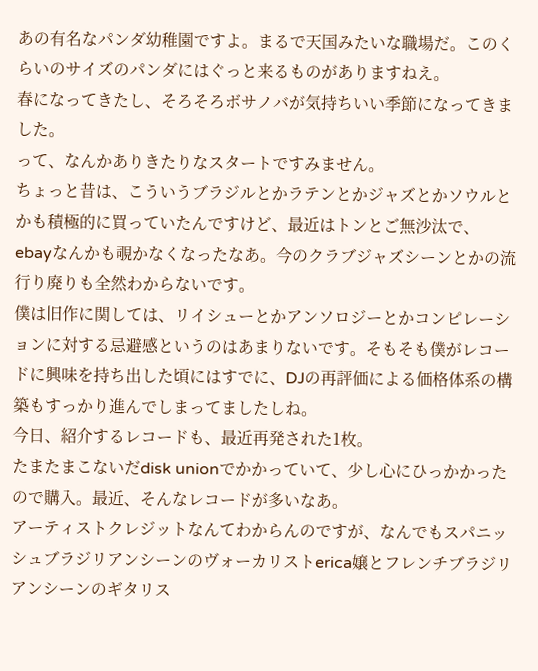あの有名なパンダ幼稚園ですよ。まるで天国みたいな職場だ。このくらいのサイズのパンダにはぐっと来るものがありますねえ。
春になってきたし、そろそろボサノバが気持ちいい季節になってきました。
って、なんかありきたりなスタートですみません。
ちょっと昔は、こういうブラジルとかラテンとかジャズとかソウルとかも積極的に買っていたんですけど、最近はトンとご無沙汰で、
ebayなんかも覗かなくなったなあ。今のクラブジャズシーンとかの流行り廃りも全然わからないです。
僕は旧作に関しては、リイシューとかアンソロジーとかコンピレーションに対する忌避感というのはあまりないです。そもそも僕がレコードに興味を持ち出した頃にはすでに、DJの再評価による価格体系の構築もすっかり進んでしまってましたしね。
今日、紹介するレコードも、最近再発された1枚。
たまたまこないだdisk unionでかかっていて、少し心にひっかかったので購入。最近、そんなレコードが多いなあ。
アーティストクレジットなんてわからんのですが、なんでもスパニッシュブラジリアンシーンのヴォーカリストerica嬢とフレンチブラジリアンシーンのギタリス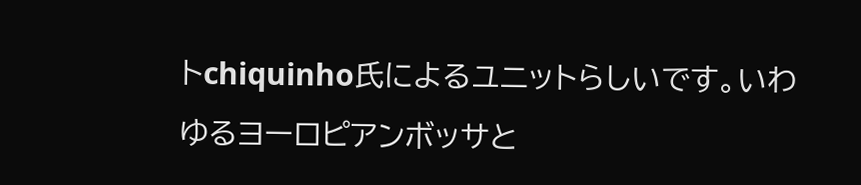トchiquinho氏によるユニットらしいです。いわゆるヨーロピアンボッサと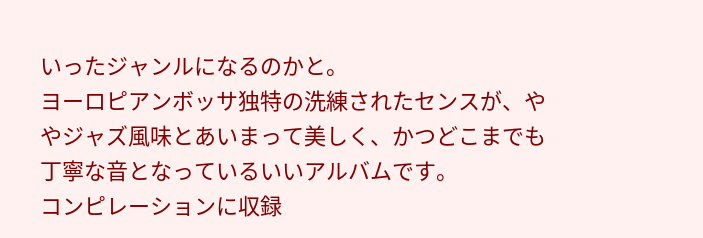いったジャンルになるのかと。
ヨーロピアンボッサ独特の洗練されたセンスが、ややジャズ風味とあいまって美しく、かつどこまでも丁寧な音となっているいいアルバムです。
コンピレーションに収録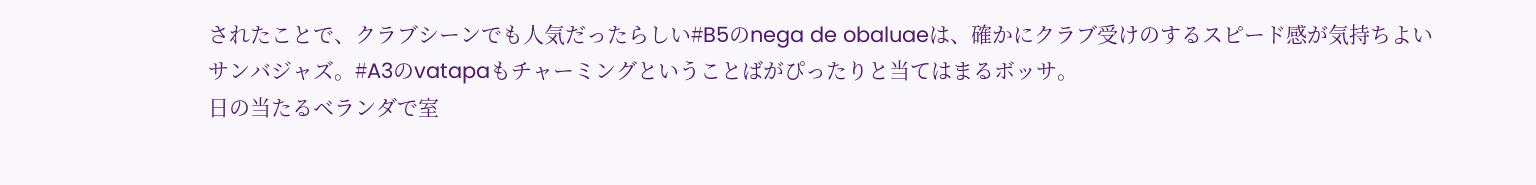されたことで、クラブシーンでも人気だったらしい#B5のnega de obaluaeは、確かにクラブ受けのするスピード感が気持ちよいサンバジャズ。#A3のvatapaもチャーミングということばがぴったりと当てはまるボッサ。
日の当たるベランダで室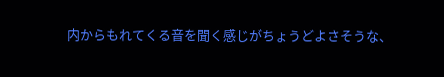内からもれてくる音を聞く感じがちょうどよさそうな、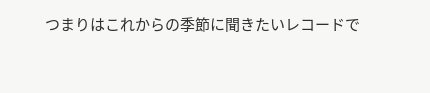つまりはこれからの季節に聞きたいレコードで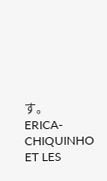す。
ERICA-CHIQUINHO ET LES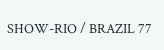SHOW-RIO / BRAZIL 77